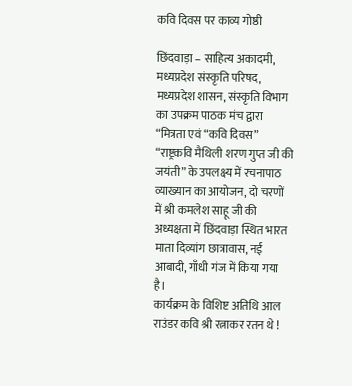कवि दिवस पर काव्य गोष्ठी

छिंदवाड़ा – साहित्य अकादमी, मध्यप्रदेश संस्कृति परिषद, मध्यप्रदेश शासन, संस्कृति विभाग का उपक्रम पाठक मंच द्वारा “मित्रता एवं “कवि दिवस” “राष्ट्रकवि मैथिली शरण गुप्त जी की जयंती” के उपलक्ष्य में रचनापाठ व्याख्यान का आयोजन, दो चरणों में श्री कमलेश साहू जी की अध्यक्षता में छिंदवाड़ा स्थित भारत माता दिव्यांग छात्रावास, नई आबादी, गाँधी गंज में किया गया है।
कार्यक्रम के विशिष्ट अतिथि आल राउंडर कवि श्री रत्नाकर रतन थे !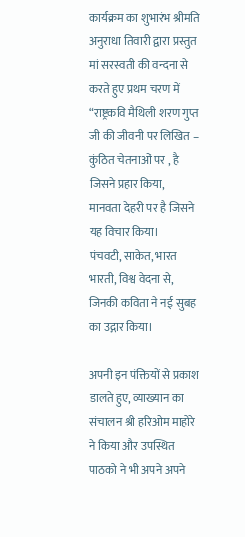कार्यक्रम का शुभारंभ श्रीमति अनुराधा तिवारी द्वारा प्रस्तुत मां सरस्वती की वन्दना से करते हुए प्रथम चरण में “राष्ट्रकवि मैथिली शरण गुप्त जी की जीवनी पर लिखित –
कुंठित चेतनाओं पर , है जिसने प्रहार किया,
मानवता देहरी पर है जिसने यह विचार किया।
पंचवटी, साकेत, भारत भारती, विश्व वेदना से,
जिनकी कविता ने नई सुबह का उद्गार किया।

अपनी इन पंक्तियों से प्रकाश डालते हुए, व्याख्यान का संचालन श्री हरिओम माहोरे ने किया और उपस्थित पाठको ने भी अपने अपने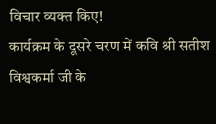विचार व्यक्त किए!
कार्यक्रम के दूसरे चरण में कवि श्री सतीश विश्वकर्मा जी के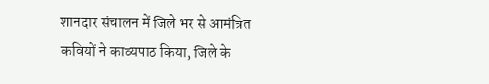शानदार संचालन में जिले भर से आमंत्रित कवियों ने काव्यपाठ किया, जिले के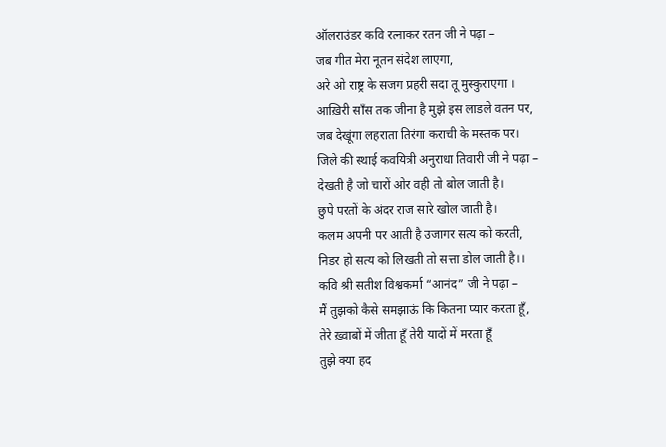ऑलराउंडर कवि रत्नाकर रतन जी ने पढ़ा –
जब गीत मेरा नूतन संदेश लाएगा,
अरे ओ राष्ट्र के सजग प्रहरी सदा तू मुस्कुराएगा ।
आख़िरी साँस तक जीना है मुझे इस लाडले वतन पर,
जब देखूंगा लहराता तिरंगा कराची के मस्तक पर।
जिले की स्थाई कवयित्री अनुराधा तिवारी जी ने पढ़ा –
देखती है जो चारों ओर वही तो बोल जाती है।
छुपे परतों के अंदर राज सारे खोल जाती है।
कलम अपनी पर आती है उजागर सत्य को करती,
निडर हो सत्य को लिखती तो सत्ता डोल जाती है।।
कवि श्री सतीश विश्वकर्मा “आनंद” जी ने पढ़ा –
मैं तुझको कैसे समझाऊं कि कितना प्यार करता हूँ,
तेरे ख़्वाबों में जीता हूँ तेरी यादों में मरता हूँ
तुझे क्या हद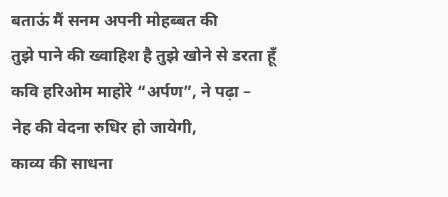बताऊं मैं सनम अपनी मोहब्बत की
तुझे पाने की ख्वाहिश है तुझे खोने से डरता हूँ
कवि हरिओम माहोरे “अर्पण”, ने पढ़ा –
नेह की वेदना रुधिर हो जायेगी,
काव्य की साधना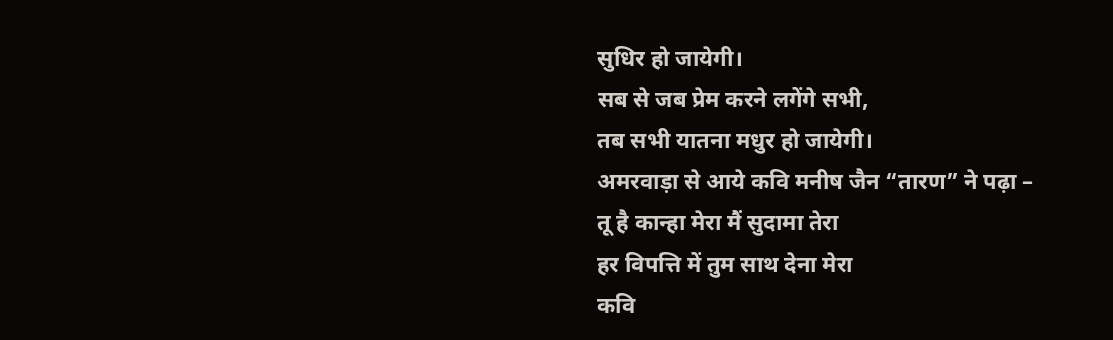सुधिर हो जायेगी।
सब से जब प्रेम करने लगेंगे सभी,
तब सभी यातना मधुर हो जायेगी।
अमरवाड़ा से आये कवि मनीष जैन “तारण” ने पढ़ा –
तू है कान्हा मेरा मैं सुदामा तेरा
हर विपत्ति में तुम साथ देना मेरा
कवि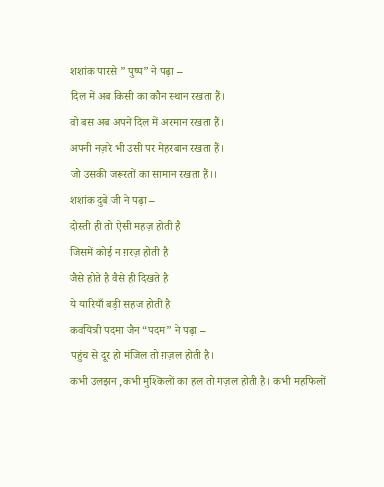शशांक पारसे ” पुष्प” ने पढ़ा –
दिल में अब किसी का कौन स्थान रखता हैं।
वो बस अब अपने दिल में अरमान रखता हैं।
अपनी नज़रे भी उसी पर मेहरबान रखता हैं।
जो उसकी जरूरतों का सामान रखता हैं।।
शशांक दुबे जी ने पढ़ा –
दोस्ती ही तो ऐसी महज़ होती है
जिसमें कोई न ग़रज़ होती है
जैसे होते है वैसे ही दिखते है
ये यारियाँ बड़ी सहज होती है
कवयित्री पदमा जैन “पदम” ने पढ़ा –
पहुंच से दूर हो मंजिल तो ग़ज़ल होती है।
कभी उलझन ,कभी मुश्किलों का हल तो गज़ल होती है। कभी महफिलों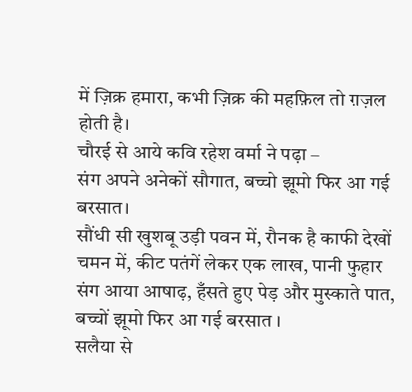में ज़िक्र हमारा, कभी ज़िक्र की महफ़िल तो ग़ज़ल होती है।
चौरई से आये कवि रहेश वर्मा ने पढ़ा –
संग अपने अनेकों सौगात, बच्चो झूमो फिर आ गई बरसात।
सौंधी सी खुशबू उड़ी पवन में, रौनक है काफी देखों चमन में, कीट पतंगें लेकर एक लाख, पानी फुहार संग आया आषाढ़, हँसते हुए पेड़ और मुस्काते पात, बच्चों झूमो फिर आ गई बरसात ।
सलैया से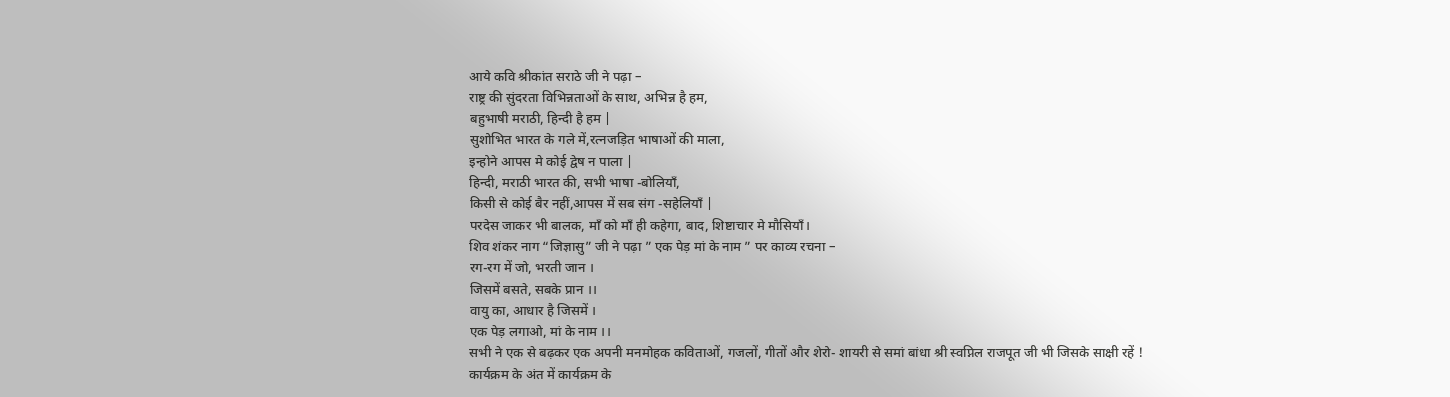आये कवि श्रीकांत सराठे जी ने पढ़ा –
राष्ट्र की सुंदरता विभिन्नताओं के साथ, अभिन्न है हम,
बहुभाषी मराठी, हिन्दी है हम |
सुशोभित भारत के गले में,रत्नजड़ित भाषाओं की माला,
इन्होने आपस मे कोई द्वेष न पाला |
हिन्दी, मराठी भारत की, सभी भाषा -बोलियाँ,
किसी से कोई बैर नहीं,आपस में सब संग -सहेलियाँ |
परदेस जाकर भी बालक, माँ को माँ ही कहेगा, बाद, शिष्टाचार मे मौसियाँ।
शिव शंकर नाग “जिज्ञासु” जी ने पढ़ा ” एक पेड़ मां के नाम ” पर काव्य रचना –
रग-रग में जो, भरती जान ।
जिसमें बसते, सबके प्रान ।।
वायु का, आधार है जिसमें ।
एक पेड़ लगाओ, मां के नाम ।।
सभी ने एक से बढ़कर एक अपनी मनमोहक कविताओं, गजलों, गीतों और शेरो- शायरी से समां बांधा श्री स्वप्निल राजपूत जी भी जिसके साक्षी रहें !
कार्यक्रम के अंत में कार्यक्रम के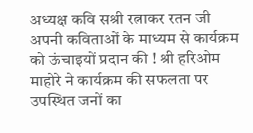अध्यक्ष कवि सश्री रत्नाकर रतन जी अपनी कविताओं के माध्यम से कार्यक्रम को ऊंचाइयों प्रदान की ! श्री हरिओम माहोरे ने कार्यक्रम की सफलता पर उपस्थित जनों का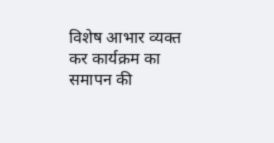विशेष आभार व्यक्त कर कार्यक्रम का समापन की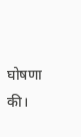घोषणा की।